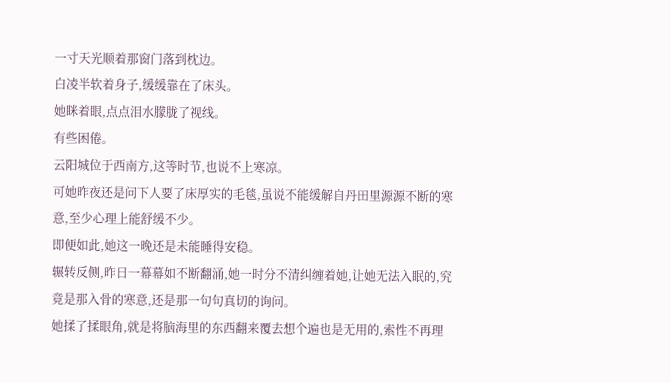一寸天光顺着那窗门落到枕边。
白凌半软着身子,缓缓靠在了床头。
她眯着眼,点点泪水朦胧了视线。
有些困倦。
云阳城位于西南方,这等时节,也说不上寒凉。
可她昨夜还是问下人要了床厚实的毛毯,虽说不能缓解自丹田里源源不断的寒意,至少心理上能舒缓不少。
即便如此,她这一晚还是未能睡得安稳。
辗转反侧,昨日一幕幕如不断翻涌,她一时分不清纠缠着她,让她无法入眠的,究竟是那入骨的寒意,还是那一句句真切的询问。
她揉了揉眼角,就是将脑海里的东西翻来覆去想个遍也是无用的,索性不再理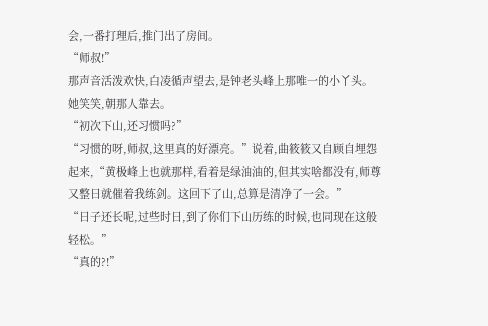会,一番打理后,推门出了房间。
“师叔!”
那声音活泼欢快,白凌循声望去,是钟老头峰上那唯一的小丫头。
她笑笑,朝那人靠去。
“初次下山,还习惯吗?”
“习惯的呀,师叔,这里真的好漂亮。”说着,曲筱筱又自顾自埋怨起来,“黄极峰上也就那样,看着是绿油油的,但其实啥都没有,师尊又整日就催着我练剑。这回下了山,总算是清净了一会。”
“日子还长呢,过些时日,到了你们下山历练的时候,也同现在这般轻松。”
“真的?!”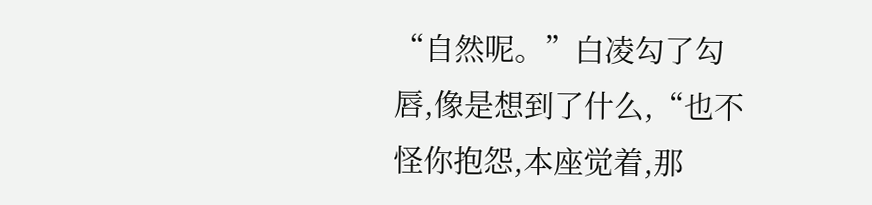“自然呢。”白凌勾了勾唇,像是想到了什么,“也不怪你抱怨,本座觉着,那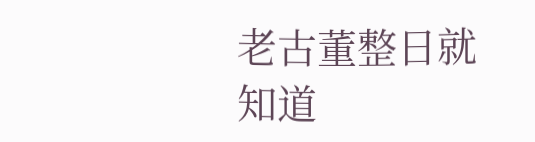老古董整日就知道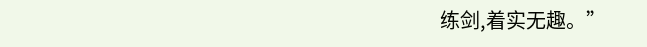练剑,着实无趣。”